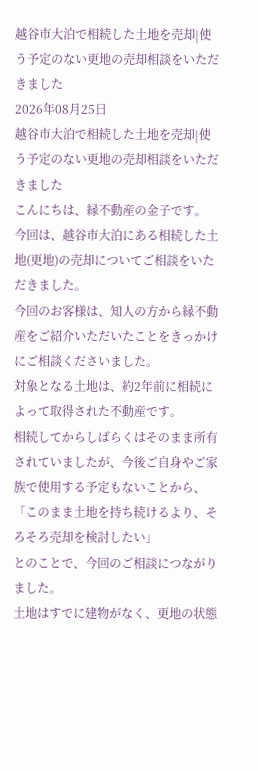越谷市大泊で相続した土地を売却|使う予定のない更地の売却相談をいただきました
2026年08月25日
越谷市大泊で相続した土地を売却|使う予定のない更地の売却相談をいただきました
こんにちは、縁不動産の金子です。
今回は、越谷市大泊にある相続した土地(更地)の売却についてご相談をいただきました。
今回のお客様は、知人の方から縁不動産をご紹介いただいたことをきっかけにご相談くださいました。
対象となる土地は、約2年前に相続によって取得された不動産です。
相続してからしばらくはそのまま所有されていましたが、今後ご自身やご家族で使用する予定もないことから、
「このまま土地を持ち続けるより、そろそろ売却を検討したい」
とのことで、今回のご相談につながりました。
土地はすでに建物がなく、更地の状態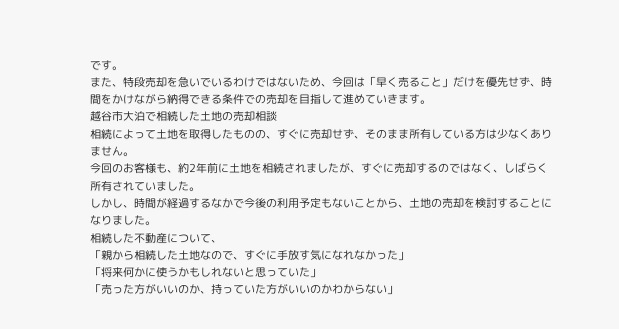です。
また、特段売却を急いでいるわけではないため、今回は「早く売ること」だけを優先せず、時間をかけながら納得できる条件での売却を目指して進めていきます。
越谷市大泊で相続した土地の売却相談
相続によって土地を取得したものの、すぐに売却せず、そのまま所有している方は少なくありません。
今回のお客様も、約2年前に土地を相続されましたが、すぐに売却するのではなく、しばらく所有されていました。
しかし、時間が経過するなかで今後の利用予定もないことから、土地の売却を検討することになりました。
相続した不動産について、
「親から相続した土地なので、すぐに手放す気になれなかった」
「将来何かに使うかもしれないと思っていた」
「売った方がいいのか、持っていた方がいいのかわからない」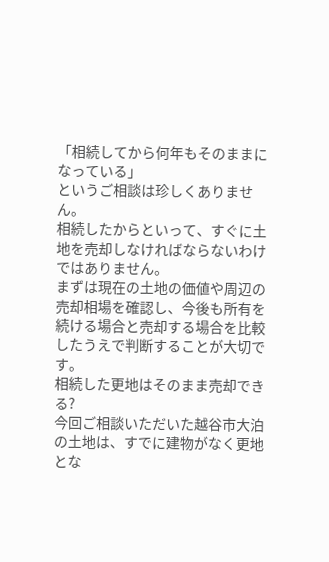「相続してから何年もそのままになっている」
というご相談は珍しくありません。
相続したからといって、すぐに土地を売却しなければならないわけではありません。
まずは現在の土地の価値や周辺の売却相場を確認し、今後も所有を続ける場合と売却する場合を比較したうえで判断することが大切です。
相続した更地はそのまま売却できる?
今回ご相談いただいた越谷市大泊の土地は、すでに建物がなく更地とな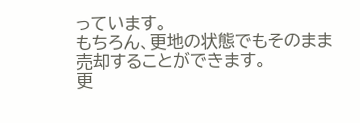っています。
もちろん、更地の状態でもそのまま売却することができます。
更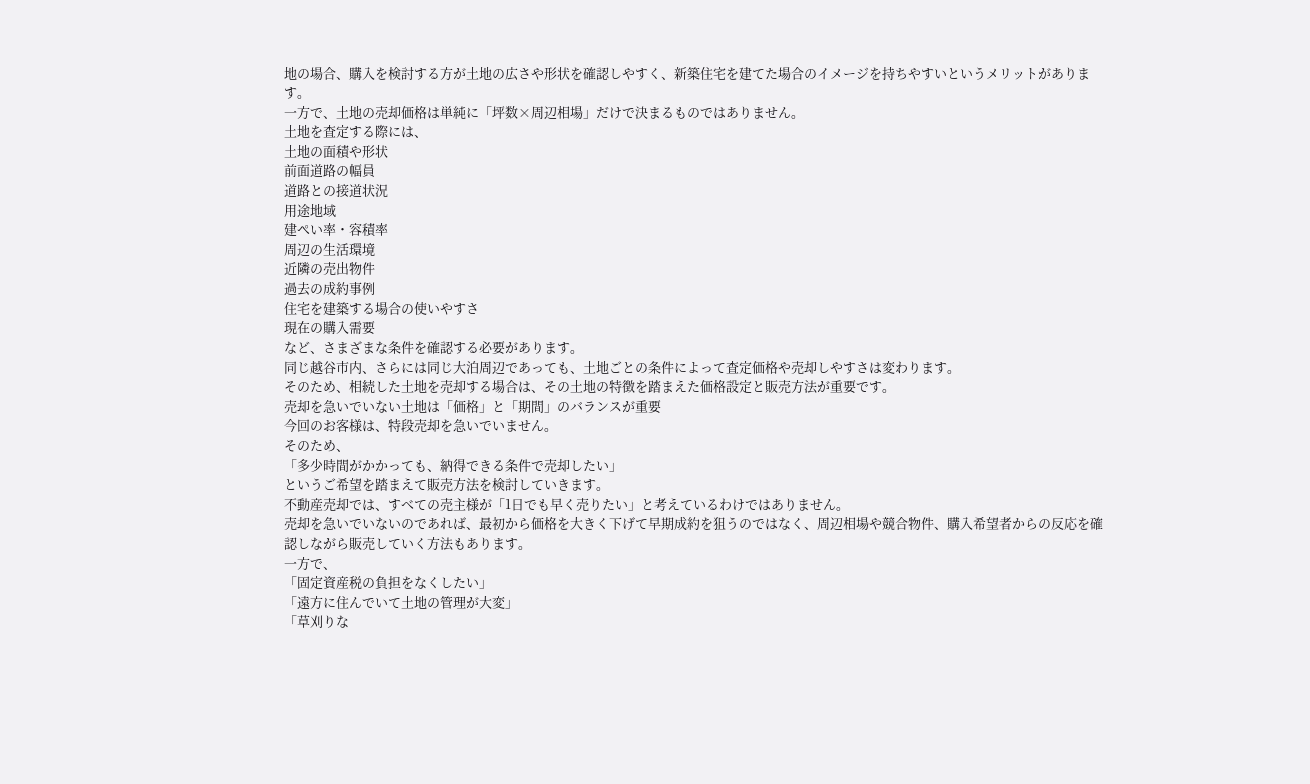地の場合、購入を検討する方が土地の広さや形状を確認しやすく、新築住宅を建てた場合のイメージを持ちやすいというメリットがあります。
一方で、土地の売却価格は単純に「坪数×周辺相場」だけで決まるものではありません。
土地を査定する際には、
土地の面積や形状
前面道路の幅員
道路との接道状況
用途地域
建ぺい率・容積率
周辺の生活環境
近隣の売出物件
過去の成約事例
住宅を建築する場合の使いやすさ
現在の購入需要
など、さまざまな条件を確認する必要があります。
同じ越谷市内、さらには同じ大泊周辺であっても、土地ごとの条件によって査定価格や売却しやすさは変わります。
そのため、相続した土地を売却する場合は、その土地の特徴を踏まえた価格設定と販売方法が重要です。
売却を急いでいない土地は「価格」と「期間」のバランスが重要
今回のお客様は、特段売却を急いでいません。
そのため、
「多少時間がかかっても、納得できる条件で売却したい」
というご希望を踏まえて販売方法を検討していきます。
不動産売却では、すべての売主様が「1日でも早く売りたい」と考えているわけではありません。
売却を急いでいないのであれば、最初から価格を大きく下げて早期成約を狙うのではなく、周辺相場や競合物件、購入希望者からの反応を確認しながら販売していく方法もあります。
一方で、
「固定資産税の負担をなくしたい」
「遠方に住んでいて土地の管理が大変」
「草刈りな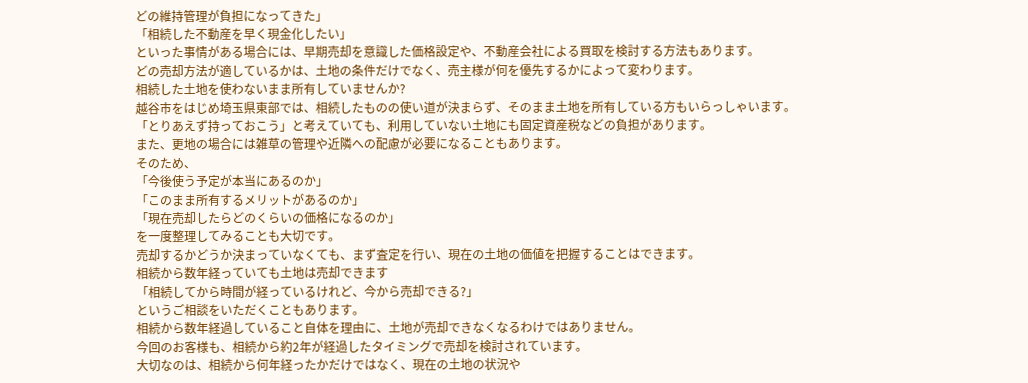どの維持管理が負担になってきた」
「相続した不動産を早く現金化したい」
といった事情がある場合には、早期売却を意識した価格設定や、不動産会社による買取を検討する方法もあります。
どの売却方法が適しているかは、土地の条件だけでなく、売主様が何を優先するかによって変わります。
相続した土地を使わないまま所有していませんか?
越谷市をはじめ埼玉県東部では、相続したものの使い道が決まらず、そのまま土地を所有している方もいらっしゃいます。
「とりあえず持っておこう」と考えていても、利用していない土地にも固定資産税などの負担があります。
また、更地の場合には雑草の管理や近隣への配慮が必要になることもあります。
そのため、
「今後使う予定が本当にあるのか」
「このまま所有するメリットがあるのか」
「現在売却したらどのくらいの価格になるのか」
を一度整理してみることも大切です。
売却するかどうか決まっていなくても、まず査定を行い、現在の土地の価値を把握することはできます。
相続から数年経っていても土地は売却できます
「相続してから時間が経っているけれど、今から売却できる?」
というご相談をいただくこともあります。
相続から数年経過していること自体を理由に、土地が売却できなくなるわけではありません。
今回のお客様も、相続から約2年が経過したタイミングで売却を検討されています。
大切なのは、相続から何年経ったかだけではなく、現在の土地の状況や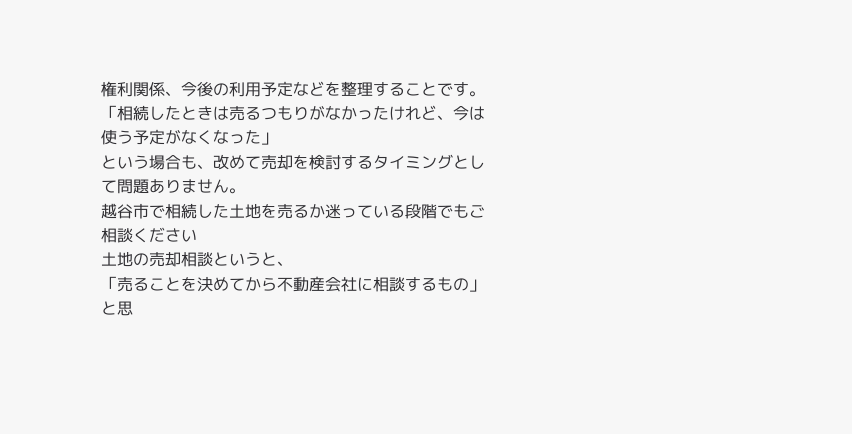権利関係、今後の利用予定などを整理することです。
「相続したときは売るつもりがなかったけれど、今は使う予定がなくなった」
という場合も、改めて売却を検討するタイミングとして問題ありません。
越谷市で相続した土地を売るか迷っている段階でもご相談ください
土地の売却相談というと、
「売ることを決めてから不動産会社に相談するもの」
と思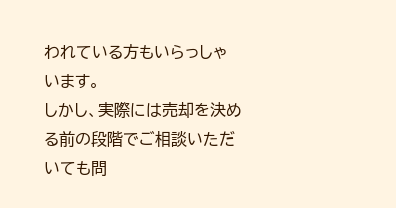われている方もいらっしゃいます。
しかし、実際には売却を決める前の段階でご相談いただいても問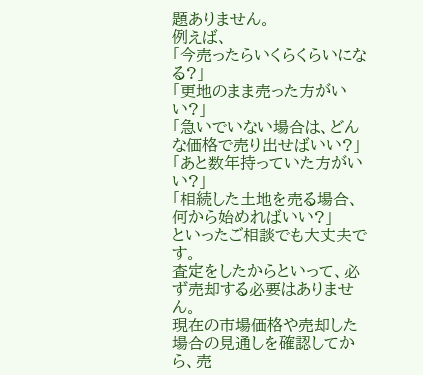題ありません。
例えば、
「今売ったらいくらくらいになる?」
「更地のまま売った方がいい?」
「急いでいない場合は、どんな価格で売り出せばいい?」
「あと数年持っていた方がいい?」
「相続した土地を売る場合、何から始めればいい?」
といったご相談でも大丈夫です。
査定をしたからといって、必ず売却する必要はありません。
現在の市場価格や売却した場合の見通しを確認してから、売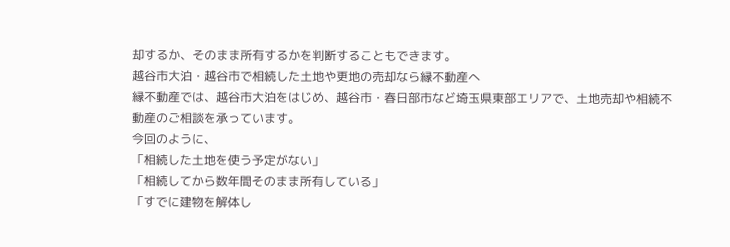却するか、そのまま所有するかを判断することもできます。
越谷市大泊・越谷市で相続した土地や更地の売却なら縁不動産へ
縁不動産では、越谷市大泊をはじめ、越谷市・春日部市など埼玉県東部エリアで、土地売却や相続不動産のご相談を承っています。
今回のように、
「相続した土地を使う予定がない」
「相続してから数年間そのまま所有している」
「すでに建物を解体し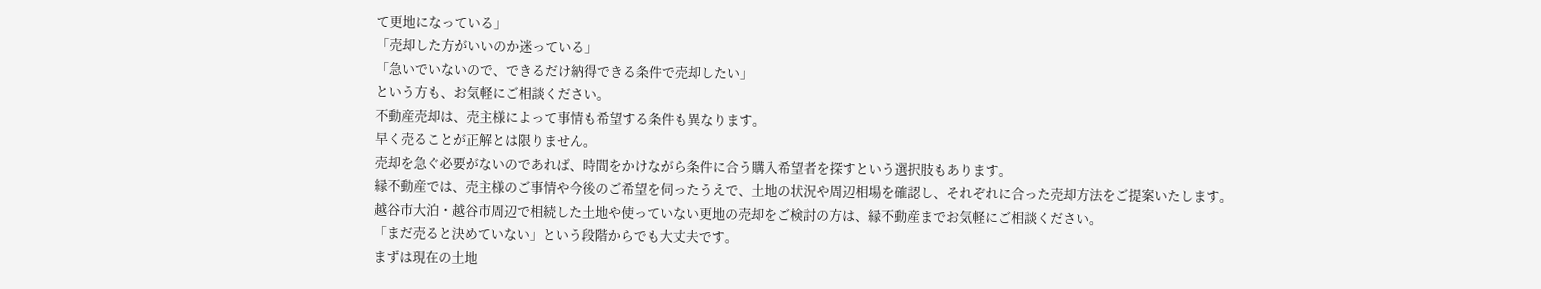て更地になっている」
「売却した方がいいのか迷っている」
「急いでいないので、できるだけ納得できる条件で売却したい」
という方も、お気軽にご相談ください。
不動産売却は、売主様によって事情も希望する条件も異なります。
早く売ることが正解とは限りません。
売却を急ぐ必要がないのであれば、時間をかけながら条件に合う購入希望者を探すという選択肢もあります。
縁不動産では、売主様のご事情や今後のご希望を伺ったうえで、土地の状況や周辺相場を確認し、それぞれに合った売却方法をご提案いたします。
越谷市大泊・越谷市周辺で相続した土地や使っていない更地の売却をご検討の方は、縁不動産までお気軽にご相談ください。
「まだ売ると決めていない」という段階からでも大丈夫です。
まずは現在の土地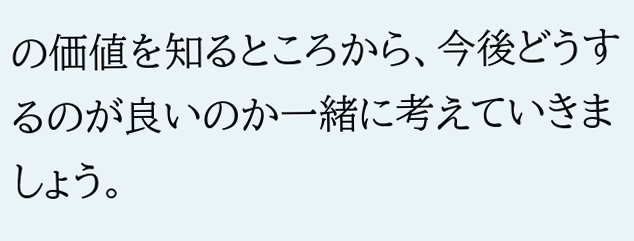の価値を知るところから、今後どうするのが良いのか一緒に考えていきましょう。